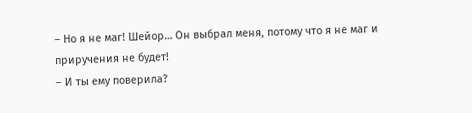– Но я не маг! Шейор… Он выбрал меня, потому что я не маг и приручения не будет!
– И ты ему поверила?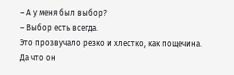– А у меня был выбор?
– Выбор есть всегда.
Это прозвучало резко и хлестко, как пощечина.
Да что он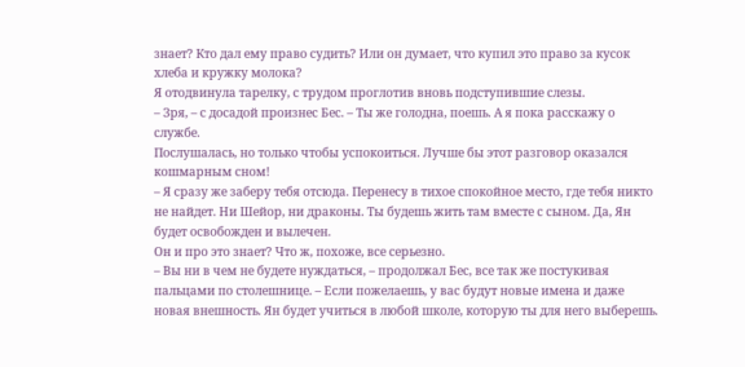знает? Кто дал ему право судить? Или он думает, что купил это право за кусок хлеба и кружку молока?
Я отодвинула тарелку, с трудом проглотив вновь подступившие слезы.
– Зря, – с досадой произнес Бес. – Ты же голодна, поешь. А я пока расскажу о службе.
Послушалась, но только чтобы успокоиться. Лучше бы этот разговор оказался кошмарным сном!
– Я сразу же заберу тебя отсюда. Перенесу в тихое спокойное место, где тебя никто не найдет. Ни Шейор, ни драконы. Ты будешь жить там вместе с сыном. Да, Ян будет освобожден и вылечен.
Он и про это знает? Что ж, похоже, все серьезно.
– Вы ни в чем не будете нуждаться, – продолжал Бес, все так же постукивая пальцами по столешнице. – Если пожелаешь, у вас будут новые имена и даже новая внешность. Ян будет учиться в любой школе, которую ты для него выберешь.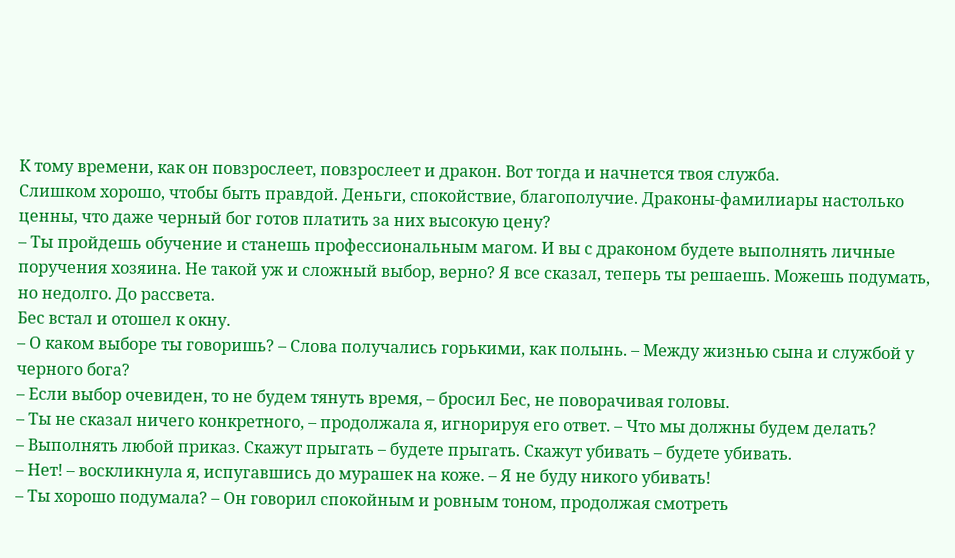К тому времени, как он повзрослеет, повзрослеет и дракон. Вот тогда и начнется твоя служба.
Слишком хорошо, чтобы быть правдой. Деньги, спокойствие, благополучие. Драконы-фамилиары настолько ценны, что даже черный бог готов платить за них высокую цену?
– Ты пройдешь обучение и станешь профессиональным магом. И вы с драконом будете выполнять личные поручения хозяина. Не такой уж и сложный выбор, верно? Я все сказал, теперь ты решаешь. Можешь подумать, но недолго. До рассвета.
Бес встал и отошел к окну.
– О каком выборе ты говоришь? – Слова получались горькими, как полынь. – Между жизнью сына и службой у черного бога?
– Если выбор очевиден, то не будем тянуть время, – бросил Бес, не поворачивая головы.
– Ты не сказал ничего конкретного, – продолжала я, игнорируя его ответ. – Что мы должны будем делать?
– Выполнять любой приказ. Скажут прыгать – будете прыгать. Скажут убивать – будете убивать.
– Нет! – воскликнула я, испугавшись до мурашек на коже. – Я не буду никого убивать!
– Ты хорошо подумала? – Он говорил спокойным и ровным тоном, продолжая смотреть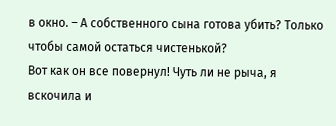в окно. – А собственного сына готова убить? Только чтобы самой остаться чистенькой?
Вот как он все повернул! Чуть ли не рыча, я вскочила и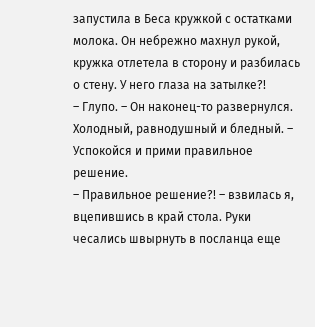запустила в Беса кружкой с остатками молока. Он небрежно махнул рукой, кружка отлетела в сторону и разбилась о стену. У него глаза на затылке?!
– Глупо. – Он наконец-то развернулся. Холодный, равнодушный и бледный. – Успокойся и прими правильное решение.
– Правильное решение?! – взвилась я, вцепившись в край стола. Руки чесались швырнуть в посланца еще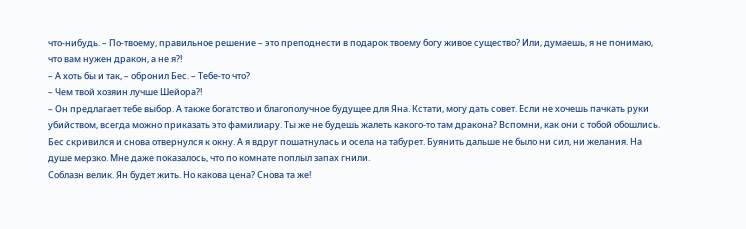что-нибудь. – По-твоему, правильное решение – это преподнести в подарок твоему богу живое существо? Или, думаешь, я не понимаю, что вам нужен дракон, а не я?!
– А хоть бы и так, – обронил Бес. – Тебе-то что?
– Чем твой хозяин лучше Шейора?!
– Он предлагает тебе выбор. А также богатство и благополучное будущее для Яна. Кстати, могу дать совет. Если не хочешь пачкать руки убийством, всегда можно приказать это фамилиару. Ты же не будешь жалеть какого-то там дракона? Вспомни, как они с тобой обошлись.
Бес скривился и снова отвернулся к окну. А я вдруг пошатнулась и осела на табурет. Буянить дальше не было ни сил, ни желания. На душе мерзко. Мне даже показалось, что по комнате поплыл запах гнили.
Соблазн велик. Ян будет жить. Но какова цена? Снова та же!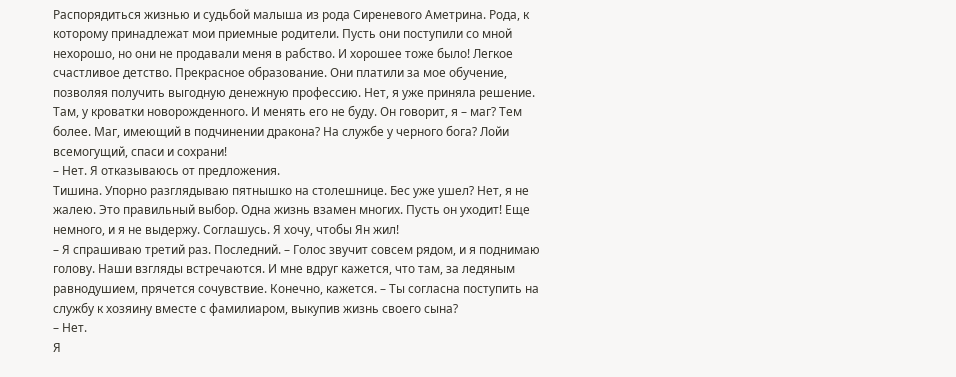Распорядиться жизнью и судьбой малыша из рода Сиреневого Аметрина. Рода, к которому принадлежат мои приемные родители. Пусть они поступили со мной нехорошо, но они не продавали меня в рабство. И хорошее тоже было! Легкое счастливое детство. Прекрасное образование. Они платили за мое обучение, позволяя получить выгодную денежную профессию. Нет, я уже приняла решение. Там, у кроватки новорожденного. И менять его не буду. Он говорит, я – маг? Тем более. Маг, имеющий в подчинении дракона? На службе у черного бога? Лойи всемогущий, спаси и сохрани!
– Нет. Я отказываюсь от предложения.
Тишина. Упорно разглядываю пятнышко на столешнице. Бес уже ушел? Нет, я не жалею. Это правильный выбор. Одна жизнь взамен многих. Пусть он уходит! Еще немного, и я не выдержу. Соглашусь. Я хочу, чтобы Ян жил!
– Я спрашиваю третий раз. Последний. – Голос звучит совсем рядом, и я поднимаю голову. Наши взгляды встречаются. И мне вдруг кажется, что там, за ледяным равнодушием, прячется сочувствие. Конечно, кажется. – Ты согласна поступить на службу к хозяину вместе с фамилиаром, выкупив жизнь своего сына?
– Нет.
Я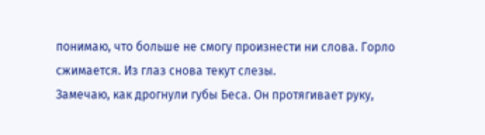понимаю, что больше не смогу произнести ни слова. Горло сжимается. Из глаз снова текут слезы.
Замечаю, как дрогнули губы Беса. Он протягивает руку,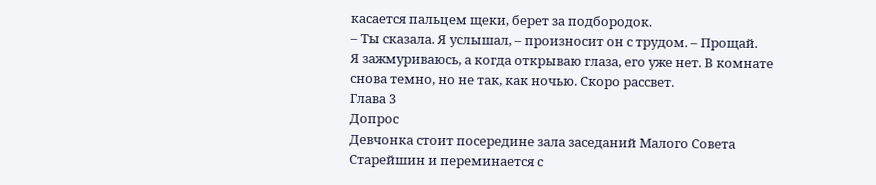касается пальцем щеки, берет за подбородок.
– Ты сказала. Я услышал, – произносит он с трудом. – Прощай.
Я зажмуриваюсь, а когда открываю глаза, его уже нет. В комнате снова темно, но не так, как ночью. Скоро рассвет.
Глава 3
Допрос
Девчонка стоит посередине зала заседаний Малого Совета Старейшин и переминается с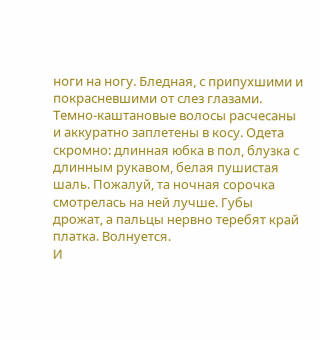ноги на ногу. Бледная, с припухшими и покрасневшими от слез глазами. Темно-каштановые волосы расчесаны и аккуратно заплетены в косу. Одета скромно: длинная юбка в пол, блузка с длинным рукавом, белая пушистая шаль. Пожалуй, та ночная сорочка смотрелась на ней лучше. Губы дрожат, а пальцы нервно теребят край платка. Волнуется.
И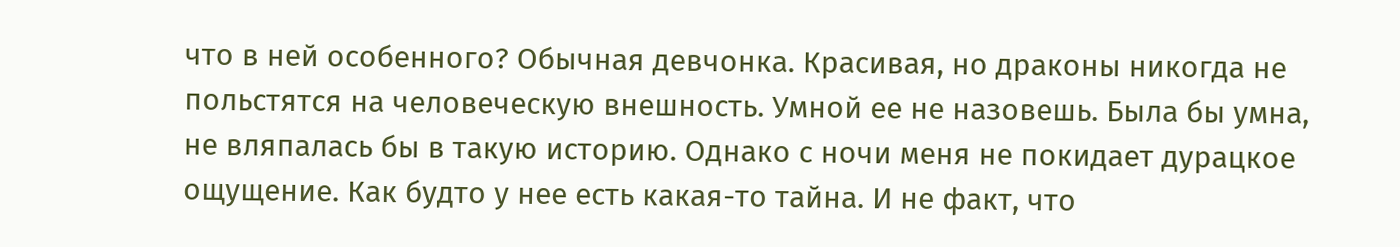что в ней особенного? Обычная девчонка. Красивая, но драконы никогда не польстятся на человеческую внешность. Умной ее не назовешь. Была бы умна, не вляпалась бы в такую историю. Однако с ночи меня не покидает дурацкое ощущение. Как будто у нее есть какая-то тайна. И не факт, что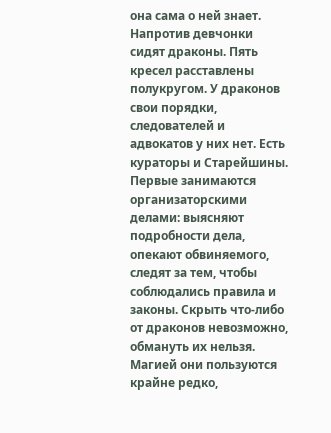она сама о ней знает.
Напротив девчонки сидят драконы. Пять кресел расставлены полукругом. У драконов свои порядки, следователей и адвокатов у них нет. Есть кураторы и Старейшины. Первые занимаются организаторскими делами: выясняют подробности дела, опекают обвиняемого, следят за тем, чтобы соблюдались правила и законы. Скрыть что-либо от драконов невозможно, обмануть их нельзя. Магией они пользуются крайне редко,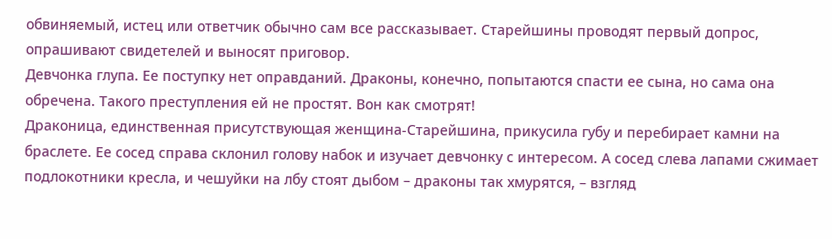обвиняемый, истец или ответчик обычно сам все рассказывает. Старейшины проводят первый допрос, опрашивают свидетелей и выносят приговор.
Девчонка глупа. Ее поступку нет оправданий. Драконы, конечно, попытаются спасти ее сына, но сама она обречена. Такого преступления ей не простят. Вон как смотрят!
Драконица, единственная присутствующая женщина-Старейшина, прикусила губу и перебирает камни на браслете. Ее сосед справа склонил голову набок и изучает девчонку с интересом. А сосед слева лапами сжимает подлокотники кресла, и чешуйки на лбу стоят дыбом – драконы так хмурятся, – взгляд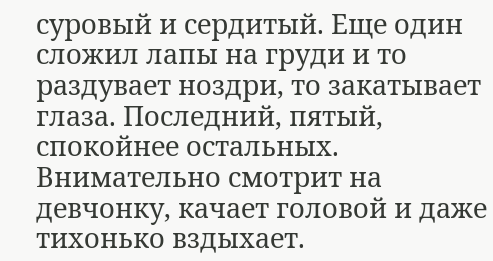суровый и сердитый. Еще один сложил лапы на груди и то раздувает ноздри, то закатывает глаза. Последний, пятый, спокойнее остальных. Внимательно смотрит на девчонку, качает головой и даже тихонько вздыхает.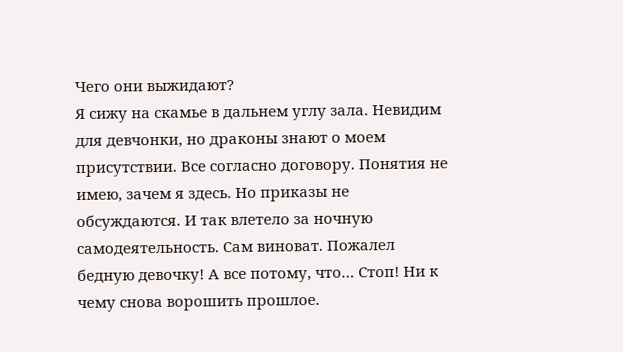Чего они выжидают?
Я сижу на скамье в дальнем углу зала. Невидим для девчонки, но драконы знают о моем присутствии. Все согласно договору. Понятия не имею, зачем я здесь. Но приказы не обсуждаются. И так влетело за ночную самодеятельность. Сам виноват. Пожалел бедную девочку! А все потому, что… Стоп! Ни к чему снова ворошить прошлое.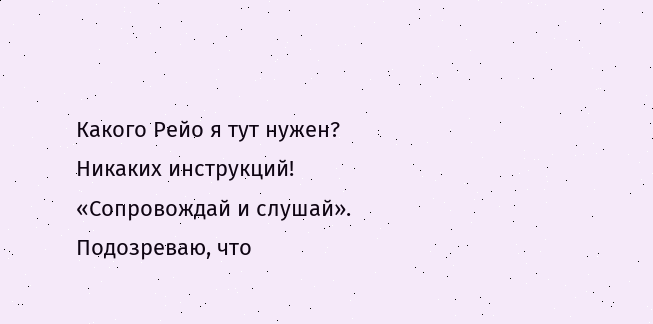Какого Рейо я тут нужен? Никаких инструкций! «Сопровождай и слушай». Подозреваю, что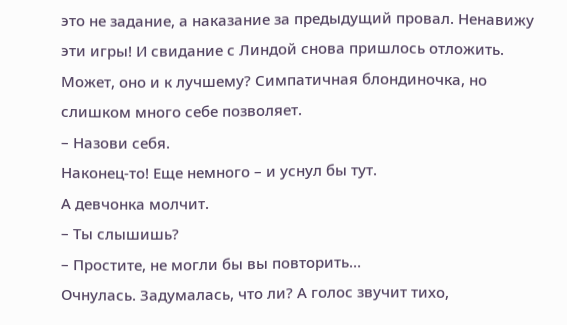это не задание, а наказание за предыдущий провал. Ненавижу эти игры! И свидание с Линдой снова пришлось отложить. Может, оно и к лучшему? Симпатичная блондиночка, но слишком много себе позволяет.
– Назови себя.
Наконец-то! Еще немного – и уснул бы тут.
А девчонка молчит.
– Ты слышишь?
– Простите, не могли бы вы повторить…
Очнулась. Задумалась, что ли? А голос звучит тихо,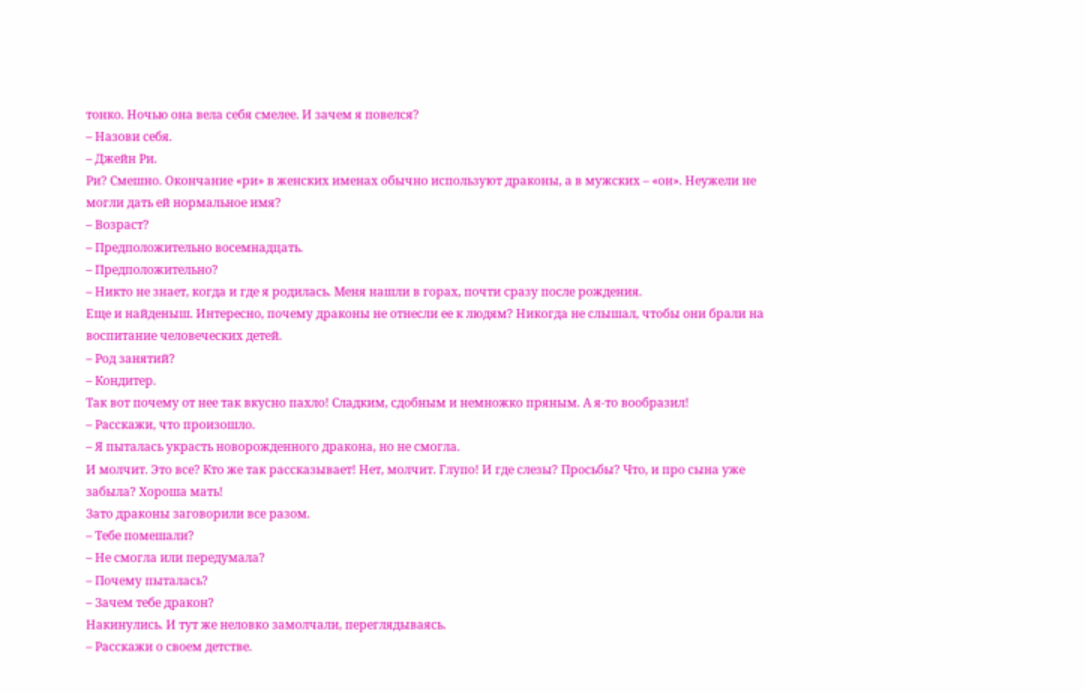тонко. Ночью она вела себя смелее. И зачем я повелся?
– Назови себя.
– Джейн Ри.
Ри? Смешно. Окончание «ри» в женских именах обычно используют драконы, а в мужских – «он». Неужели не могли дать ей нормальное имя?
– Возраст?
– Предположительно восемнадцать.
– Предположительно?
– Никто не знает, когда и где я родилась. Меня нашли в горах, почти сразу после рождения.
Еще и найденыш. Интересно, почему драконы не отнесли ее к людям? Никогда не слышал, чтобы они брали на воспитание человеческих детей.
– Род занятий?
– Кондитер.
Так вот почему от нее так вкусно пахло! Сладким, сдобным и немножко пряным. А я-то вообразил!
– Расскажи, что произошло.
– Я пыталась украсть новорожденного дракона, но не смогла.
И молчит. Это все? Кто же так рассказывает! Нет, молчит. Глупо! И где слезы? Просьбы? Что, и про сына уже забыла? Хороша мать!
Зато драконы заговорили все разом.
– Тебе помешали?
– Не смогла или передумала?
– Почему пыталась?
– Зачем тебе дракон?
Накинулись. И тут же неловко замолчали, переглядываясь.
– Расскажи о своем детстве.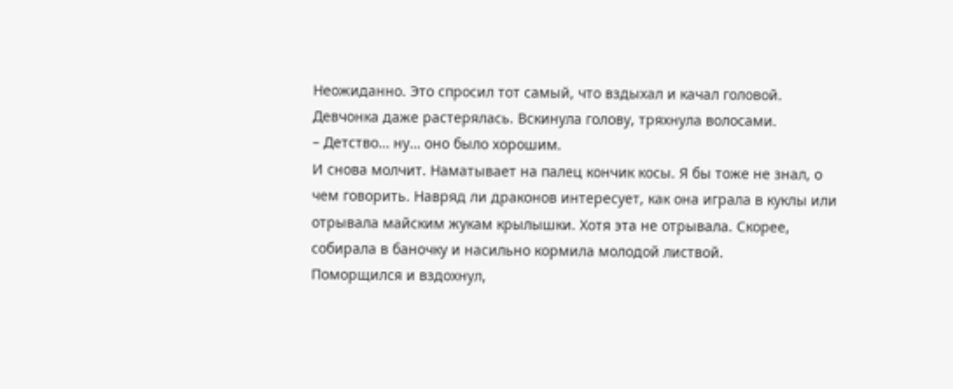Неожиданно. Это спросил тот самый, что вздыхал и качал головой. Девчонка даже растерялась. Вскинула голову, тряхнула волосами.
– Детство… ну… оно было хорошим.
И снова молчит. Наматывает на палец кончик косы. Я бы тоже не знал, о чем говорить. Навряд ли драконов интересует, как она играла в куклы или отрывала майским жукам крылышки. Хотя эта не отрывала. Скорее, собирала в баночку и насильно кормила молодой листвой.
Поморщился и вздохнул,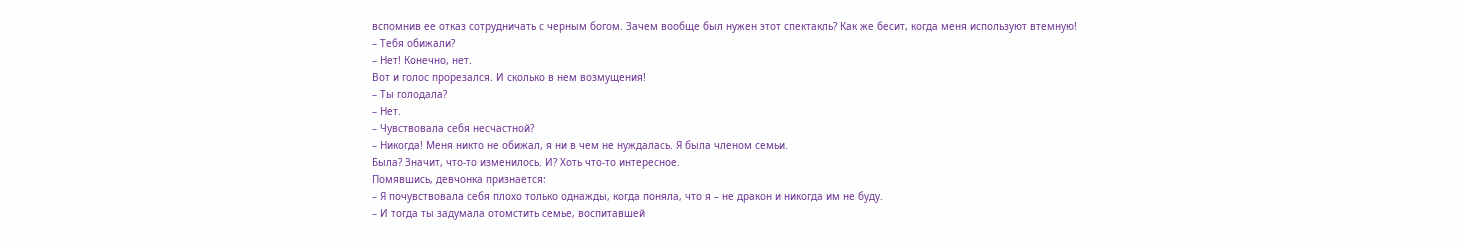вспомнив ее отказ сотрудничать с черным богом. Зачем вообще был нужен этот спектакль? Как же бесит, когда меня используют втемную!
– Тебя обижали?
– Нет! Конечно, нет.
Вот и голос прорезался. И сколько в нем возмущения!
– Ты голодала?
– Нет.
– Чувствовала себя несчастной?
– Никогда! Меня никто не обижал, я ни в чем не нуждалась. Я была членом семьи.
Была? Значит, что-то изменилось. И? Хоть что-то интересное.
Помявшись, девчонка признается:
– Я почувствовала себя плохо только однажды, когда поняла, что я – не дракон и никогда им не буду.
– И тогда ты задумала отомстить семье, воспитавшей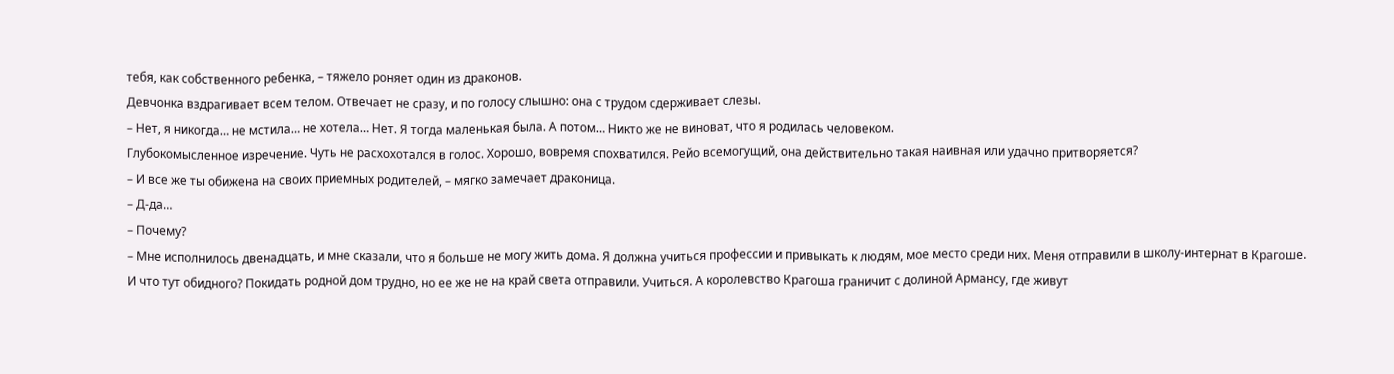тебя, как собственного ребенка, – тяжело роняет один из драконов.
Девчонка вздрагивает всем телом. Отвечает не сразу, и по голосу слышно: она с трудом сдерживает слезы.
– Нет, я никогда… не мстила… не хотела… Нет. Я тогда маленькая была. А потом… Никто же не виноват, что я родилась человеком.
Глубокомысленное изречение. Чуть не расхохотался в голос. Хорошо, вовремя спохватился. Рейо всемогущий, она действительно такая наивная или удачно притворяется?
– И все же ты обижена на своих приемных родителей, – мягко замечает драконица.
– Д-да…
– Почему?
– Мне исполнилось двенадцать, и мне сказали, что я больше не могу жить дома. Я должна учиться профессии и привыкать к людям, мое место среди них. Меня отправили в школу-интернат в Крагоше.
И что тут обидного? Покидать родной дом трудно, но ее же не на край света отправили. Учиться. А королевство Крагоша граничит с долиной Армансу, где живут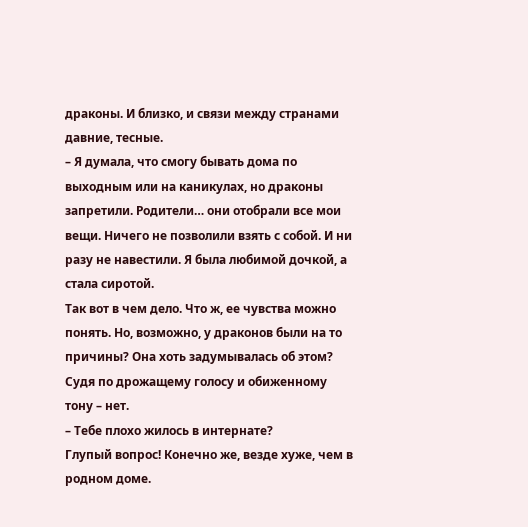драконы. И близко, и связи между странами давние, тесные.
– Я думала, что смогу бывать дома по выходным или на каникулах, но драконы запретили. Родители… они отобрали все мои вещи. Ничего не позволили взять с собой. И ни разу не навестили. Я была любимой дочкой, а стала сиротой.
Так вот в чем дело. Что ж, ее чувства можно понять. Но, возможно, у драконов были на то причины? Она хоть задумывалась об этом? Судя по дрожащему голосу и обиженному тону – нет.
– Тебе плохо жилось в интернате?
Глупый вопрос! Конечно же, везде хуже, чем в родном доме.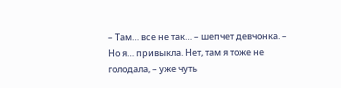– Там… все не так… – шепчет девчонка. – Но я… привыкла. Нет, там я тоже не голодала, – уже чуть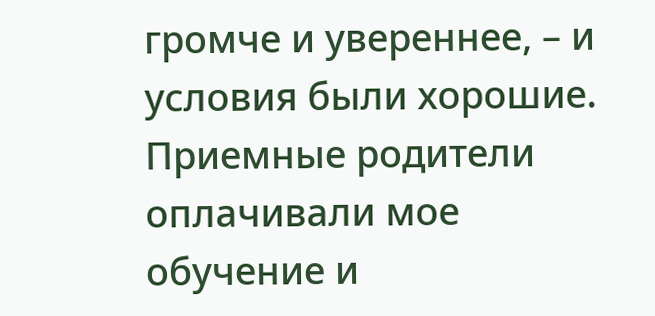громче и увереннее, – и условия были хорошие. Приемные родители оплачивали мое обучение и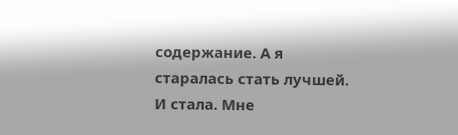содержание. А я старалась стать лучшей. И стала. Мне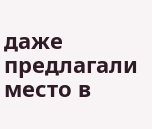даже предлагали место в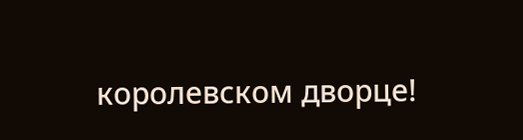королевском дворце!